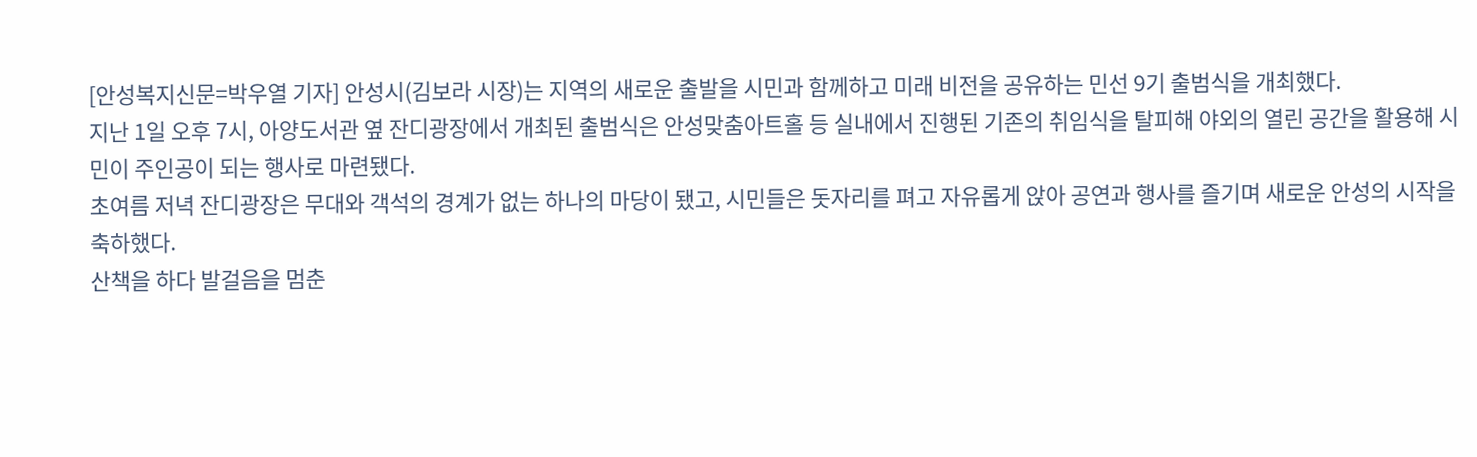[안성복지신문=박우열 기자] 안성시(김보라 시장)는 지역의 새로운 출발을 시민과 함께하고 미래 비전을 공유하는 민선 9기 출범식을 개최했다.
지난 1일 오후 7시, 아양도서관 옆 잔디광장에서 개최된 출범식은 안성맞춤아트홀 등 실내에서 진행된 기존의 취임식을 탈피해 야외의 열린 공간을 활용해 시민이 주인공이 되는 행사로 마련됐다.
초여름 저녁 잔디광장은 무대와 객석의 경계가 없는 하나의 마당이 됐고, 시민들은 돗자리를 펴고 자유롭게 앉아 공연과 행사를 즐기며 새로운 안성의 시작을 축하했다.
산책을 하다 발걸음을 멈춘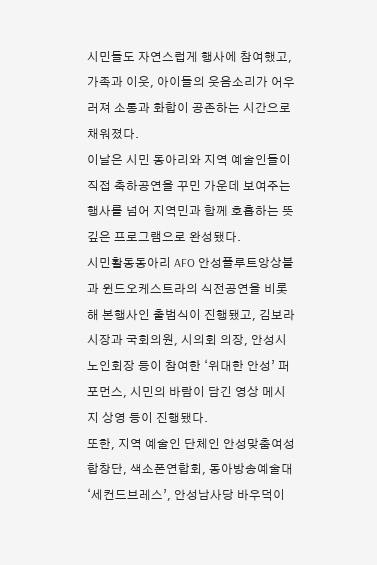시민들도 자연스럽게 행사에 참여했고, 가족과 이웃, 아이들의 웃음소리가 어우러져 소통과 화합이 공존하는 시간으로 채워졌다.
이날은 시민 동아리와 지역 예술인들이 직접 축하공연을 꾸민 가운데 보여주는 행사를 넘어 지역민과 함께 호흡하는 뜻깊은 프로그램으로 완성됐다.
시민활동동아리 AFO 안성플루트앙상블과 윈드오케스트라의 식전공연을 비롯해 본행사인 출범식이 진행됐고, 김보라 시장과 국회의원, 시의회 의장, 안성시 노인회장 등이 참여한 ‘위대한 안성’ 퍼포먼스, 시민의 바람이 담긴 영상 메시지 상영 등이 진행됐다.
또한, 지역 예술인 단체인 안성맞춤여성합창단, 색소폰연합회, 동아방송예술대 ‘세컨드브레스’, 안성남사당 바우덕이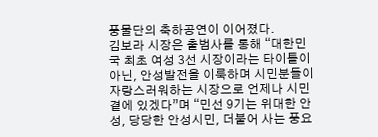풍물단의 축하공연이 이어졌다.
김보라 시장은 출범사를 통해 “대한민국 최초 여성 3선 시장이라는 타이틀이 아닌, 안성발전을 이룩하며 시민분들이 자랑스러워하는 시장으로 언제나 시민 곁에 있겠다”며 “민선 9기는 위대한 안성, 당당한 안성시민, 더불어 사는 풍요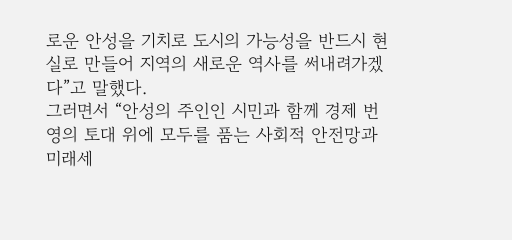로운 안성을 기치로 도시의 가능성을 반드시 현실로 만들어 지역의 새로운 역사를 써내려가겠다”고 말했다.
그러면서 “안성의 주인인 시민과 함께 경제 번영의 토대 위에 모두를 품는 사회적 안전망과 미래세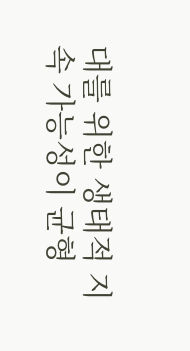대를 위한 생태적 지속 가능성이 균형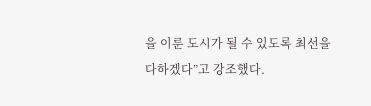을 이룬 도시가 될 수 있도록 최선을 다하겠다”고 강조했다.